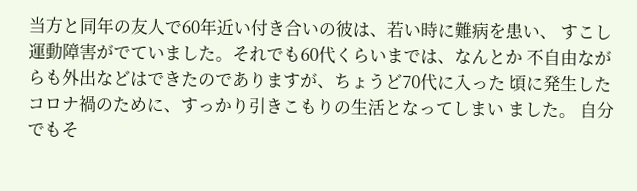当方と同年の友人で60年近い付き合いの彼は、若い時に難病を患い、 すこし運動障害がでていました。それでも60代くらいまでは、なんとか 不自由ながらも外出などはできたのでありますが、ちょうど70代に入った 頃に発生したコロナ禍のために、すっかり引きこもりの生活となってしまい ました。 自分でもそ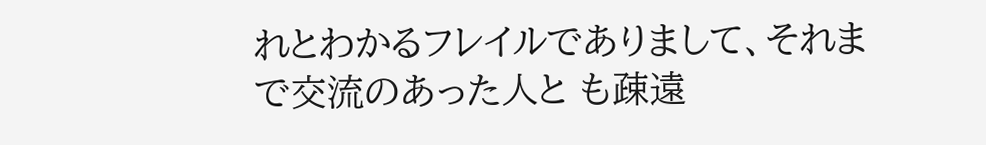れとわかるフレイルでありまして、それまで交流のあった人と も疎遠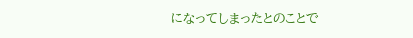になってしまったとのことで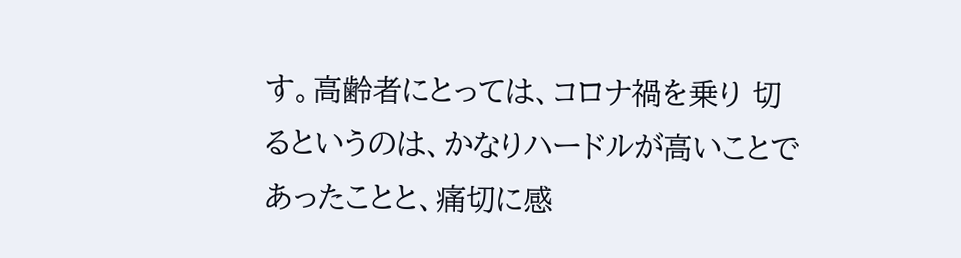す。高齢者にとっては、コロナ禍を乗り 切るというのは、かなりハードルが高いことであったことと、痛切に感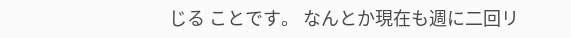じる ことです。 なんとか現在も週に二回リ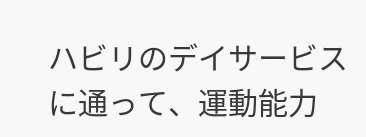ハビリのデイサービスに通って、運動能力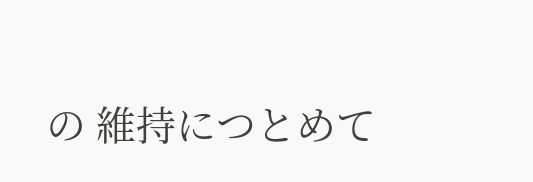の 維持につとめて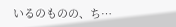いるのものの、ち…